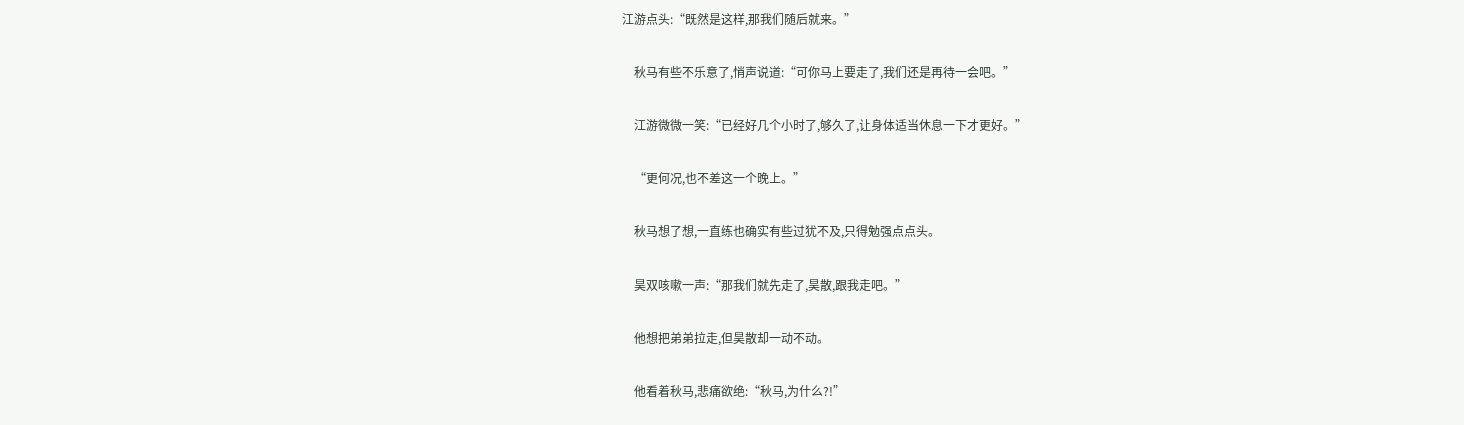江游点头:“既然是这样,那我们随后就来。”

    秋马有些不乐意了,悄声说道:“可你马上要走了,我们还是再待一会吧。”

    江游微微一笑:“已经好几个小时了,够久了,让身体适当休息一下才更好。”

    “更何况,也不差这一个晚上。”

    秋马想了想,一直练也确实有些过犹不及,只得勉强点点头。

    昊双咳嗽一声:“那我们就先走了,昊散,跟我走吧。”

    他想把弟弟拉走,但昊散却一动不动。

    他看着秋马,悲痛欲绝:“秋马,为什么?!”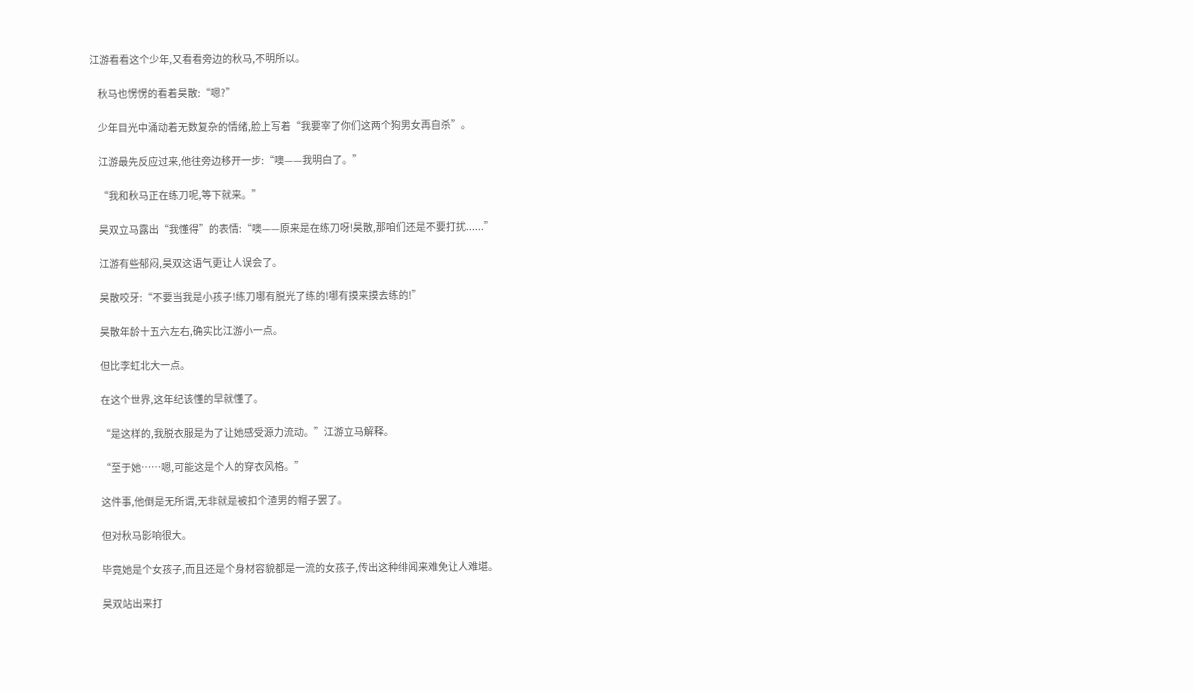江游看看这个少年,又看看旁边的秋马,不明所以。

    秋马也愣愣的看着昊散:“嗯?”

    少年目光中涌动着无数复杂的情绪,脸上写着“我要宰了你们这两个狗男女再自杀”。

    江游最先反应过来,他往旁边移开一步:“噢——我明白了。”

    “我和秋马正在练刀呢,等下就来。”

    昊双立马露出“我懂得”的表情:“噢——原来是在练刀呀!昊散,那咱们还是不要打扰......”

    江游有些郁闷,昊双这语气更让人误会了。

    昊散咬牙:“不要当我是小孩子!练刀哪有脱光了练的!哪有摸来摸去练的!”

    昊散年龄十五六左右,确实比江游小一点。

    但比李虹北大一点。

    在这个世界,这年纪该懂的早就懂了。

    “是这样的,我脱衣服是为了让她感受源力流动。”江游立马解释。

    “至于她……嗯,可能这是个人的穿衣风格。”

    这件事,他倒是无所谓,无非就是被扣个渣男的帽子罢了。

    但对秋马影响很大。

    毕竟她是个女孩子,而且还是个身材容貌都是一流的女孩子,传出这种绯闻来难免让人难堪。

    昊双站出来打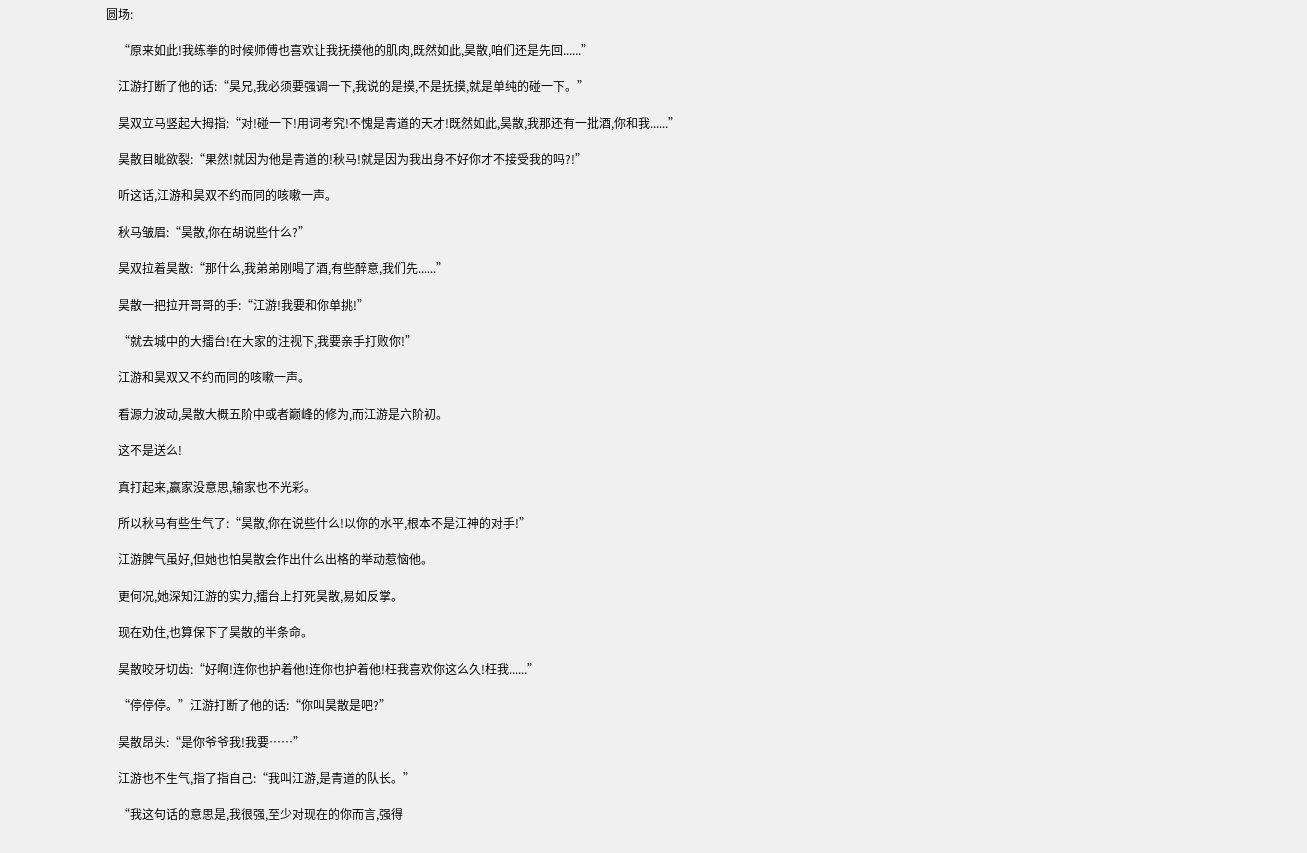圆场:

    “原来如此!我练拳的时候师傅也喜欢让我抚摸他的肌肉,既然如此,昊散,咱们还是先回......”

    江游打断了他的话:“昊兄,我必须要强调一下,我说的是摸,不是抚摸,就是单纯的碰一下。”

    昊双立马竖起大拇指:“对!碰一下!用词考究!不愧是青道的天才!既然如此,昊散,我那还有一批酒,你和我......”

    昊散目眦欲裂:“果然!就因为他是青道的!秋马!就是因为我出身不好你才不接受我的吗?!”

    听这话,江游和昊双不约而同的咳嗽一声。

    秋马皱眉:“昊散,你在胡说些什么?”

    昊双拉着昊散:“那什么,我弟弟刚喝了酒,有些醉意,我们先......”

    昊散一把拉开哥哥的手:“江游!我要和你单挑!”

    “就去城中的大擂台!在大家的注视下,我要亲手打败你!”

    江游和昊双又不约而同的咳嗽一声。

    看源力波动,昊散大概五阶中或者巅峰的修为,而江游是六阶初。

    这不是送么!

    真打起来,赢家没意思,输家也不光彩。

    所以秋马有些生气了:“昊散,你在说些什么!以你的水平,根本不是江神的对手!”

    江游脾气虽好,但她也怕昊散会作出什么出格的举动惹恼他。

    更何况,她深知江游的实力,擂台上打死昊散,易如反掌。

    现在劝住,也算保下了昊散的半条命。

    昊散咬牙切齿:“好啊!连你也护着他!连你也护着他!枉我喜欢你这么久!枉我......”

    “停停停。”江游打断了他的话:“你叫昊散是吧?”

    昊散昂头:“是你爷爷我!我要……”

    江游也不生气,指了指自己:“我叫江游,是青道的队长。”

    “我这句话的意思是,我很强,至少对现在的你而言,强得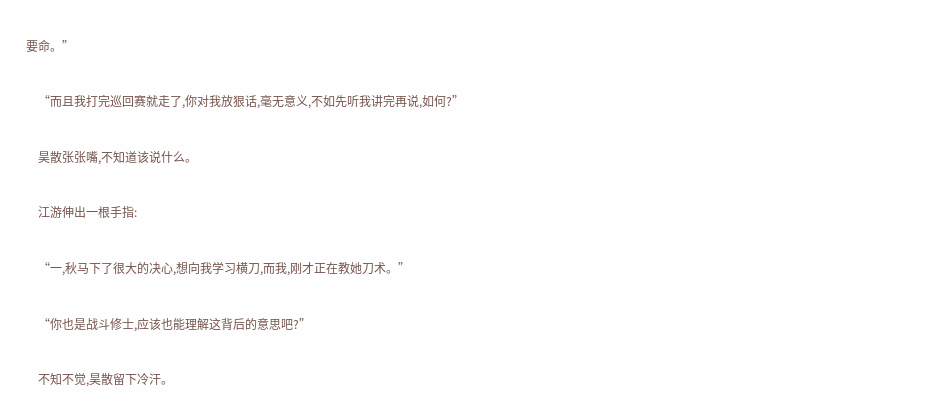要命。”

    “而且我打完巡回赛就走了,你对我放狠话,毫无意义,不如先听我讲完再说,如何?”

    昊散张张嘴,不知道该说什么。

    江游伸出一根手指:

    “一,秋马下了很大的决心,想向我学习横刀,而我,刚才正在教她刀术。”

    “你也是战斗修士,应该也能理解这背后的意思吧?”

    不知不觉,昊散留下冷汗。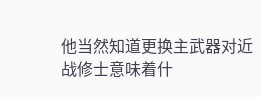他当然知道更换主武器对近战修士意味着什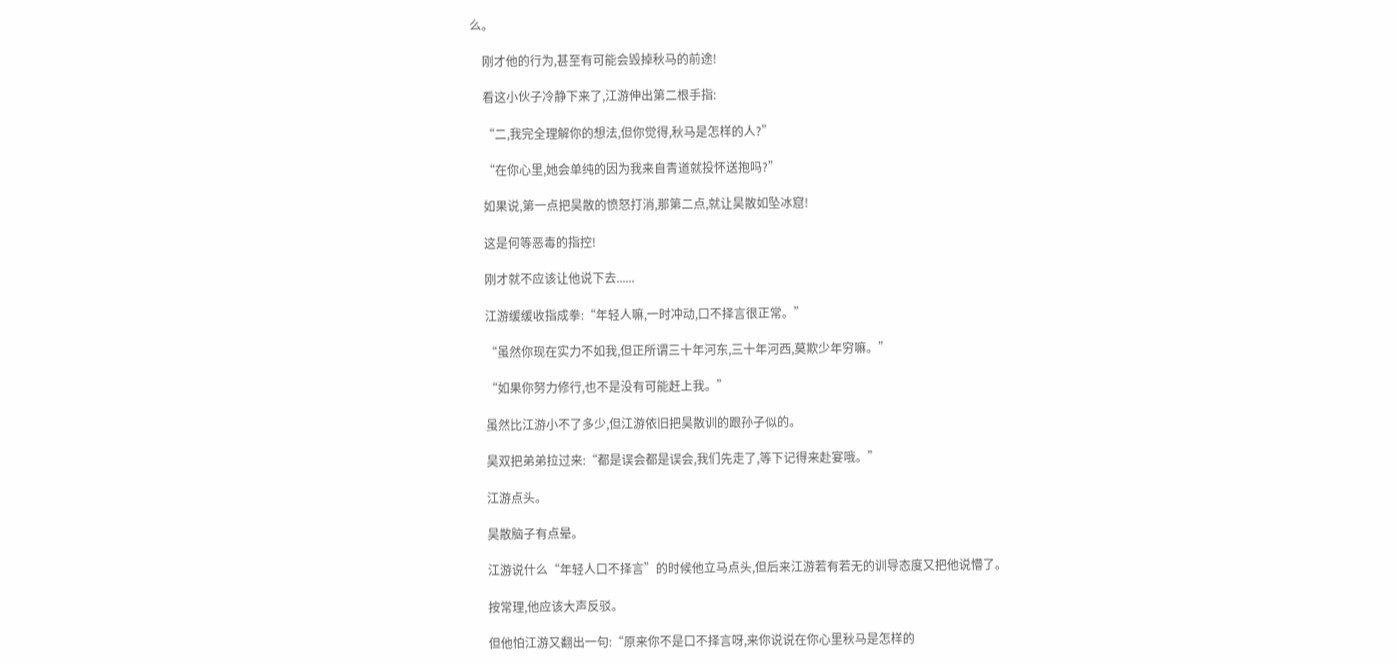么。

    刚才他的行为,甚至有可能会毁掉秋马的前途!

    看这小伙子冷静下来了,江游伸出第二根手指:

    “二,我完全理解你的想法,但你觉得,秋马是怎样的人?”

    “在你心里,她会单纯的因为我来自青道就投怀送抱吗?”

    如果说,第一点把昊散的愤怒打消,那第二点,就让昊散如坠冰窟!

    这是何等恶毒的指控!

    刚才就不应该让他说下去......

    江游缓缓收指成拳:“年轻人嘛,一时冲动,口不择言很正常。”

    “虽然你现在实力不如我,但正所谓三十年河东,三十年河西,莫欺少年穷嘛。”

    “如果你努力修行,也不是没有可能赶上我。”

    虽然比江游小不了多少,但江游依旧把昊散训的跟孙子似的。

    昊双把弟弟拉过来:“都是误会都是误会,我们先走了,等下记得来赴宴哦。”

    江游点头。

    昊散脑子有点晕。

    江游说什么“年轻人口不择言”的时候他立马点头,但后来江游若有若无的训导态度又把他说懵了。

    按常理,他应该大声反驳。

    但他怕江游又翻出一句:“原来你不是口不择言呀,来你说说在你心里秋马是怎样的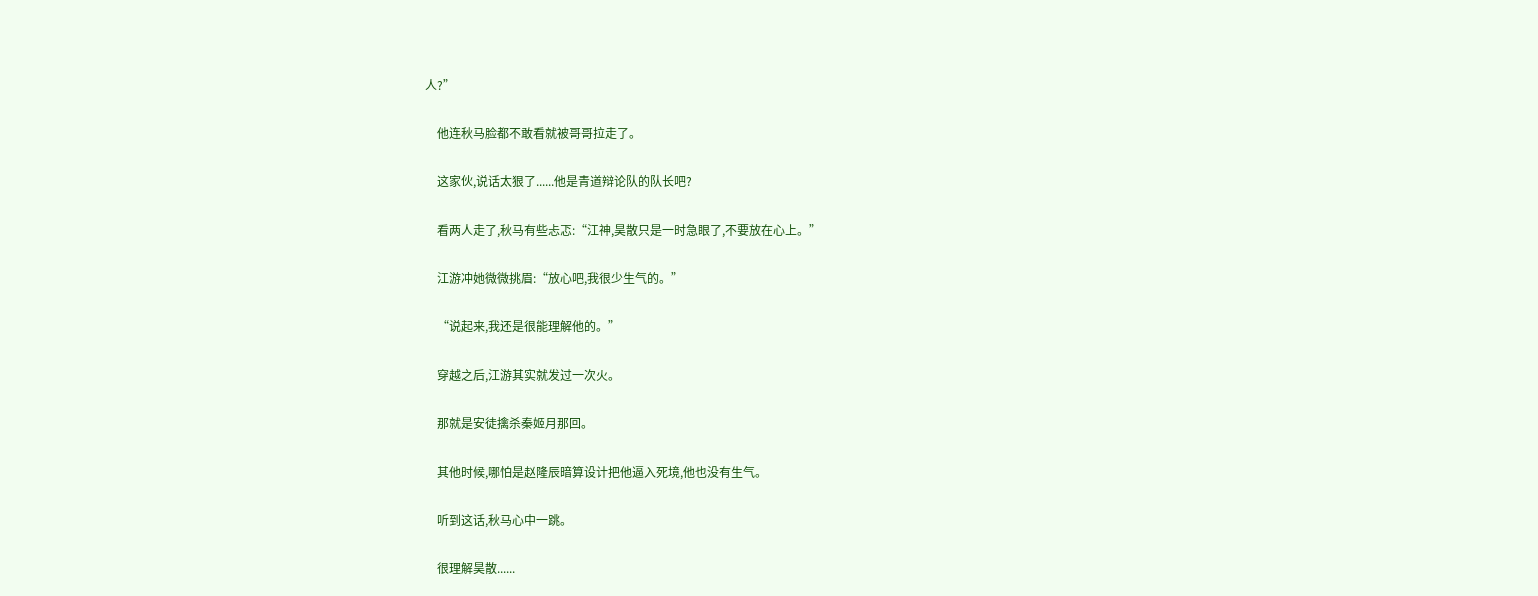人?”

    他连秋马脸都不敢看就被哥哥拉走了。

    这家伙,说话太狠了......他是青道辩论队的队长吧?

    看两人走了,秋马有些忐忑:“江神,昊散只是一时急眼了,不要放在心上。”

    江游冲她微微挑眉:“放心吧,我很少生气的。”

    “说起来,我还是很能理解他的。”

    穿越之后,江游其实就发过一次火。

    那就是安徒擒杀秦姬月那回。

    其他时候,哪怕是赵隆辰暗算设计把他逼入死境,他也没有生气。

    听到这话,秋马心中一跳。

    很理解昊散......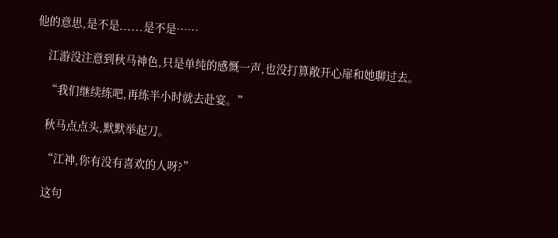他的意思,是不是......是不是……

    江游没注意到秋马神色,只是单纯的感慨一声,也没打算敞开心扉和她聊过去。

    “我们继续练吧,再练半小时就去赴宴。”

    秋马点点头,默默举起刀。

    “江神,你有没有喜欢的人呀?”

    这句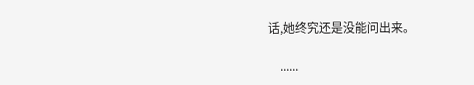话,她终究还是没能问出来。

    ......